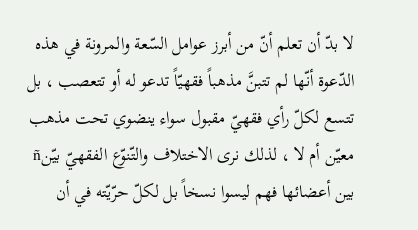لا بدّ أن تعلم أنّ من أبرز عوامل السّعة والمرونة في هذه الدّعوة أنّها لم تتبنَّ مذهباً فقهيّاً تدعو له أو تتعصب ، بل تتسع لكلّ رأي فقهيّ مقبول سواء ينضوي تحت مذهب معيّن أم لا ، لذلك نرى الاختلاف والتّنوّع الفقهيّ بيّنñ بين أعضائها فهم ليسوا نسخاً بل لكلّ حرّيّته في أن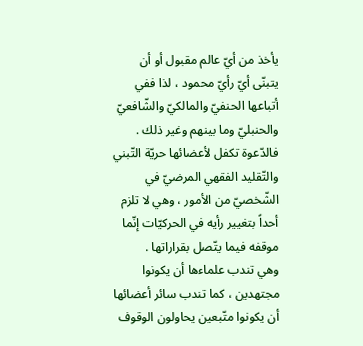يأخذ من أيّ عالم مقبول أو أن يتبنّى أيّ رأيّ محمود ، لذا ففي أتباعها الحنفيّ والمالكيّ والشّافعيّ والحنبليّ وما بينهم وغير ذلك .
فالدّعوة تكفل لأعضائها حريّة التّبني والتّقليد الفقهي المرضيّ في الشّخصيّ من الأمور ، وهي لا تلزم أحداً بتغيير رأيه في الحركيّات إنّما موقفه فيما يتّصل بقراراتها .
وهي تندب علماءها أن يكونوا مجتهدين ، كما تندب سائر أعضائها أن يكونوا متّبعين يحاولون الوقوف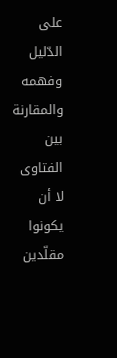على الدّليل وفهمه والمقارنة بين الفتاوى لا أن يكونوا مقلّدين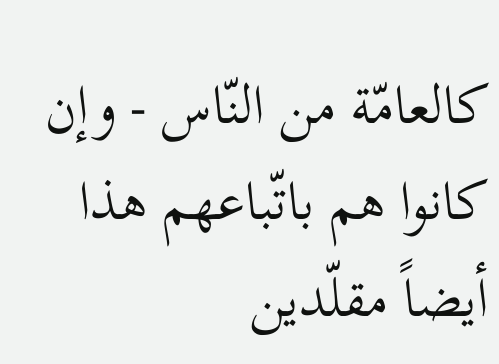كالعامّة من النّاس - وإن كانوا هم باتّباعهم هذا أيضاً مقلّدين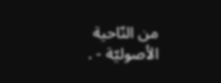من النّاحية الأصوليّة - .